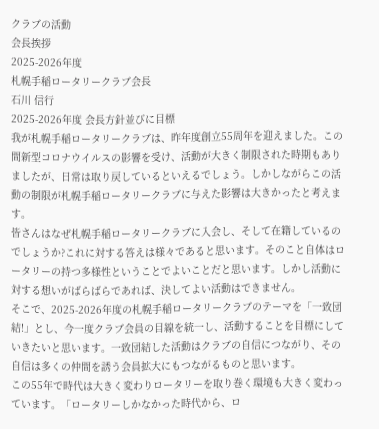クラブの活動
会長挨拶
2025-2026年度
札幌手稲ロータリークラブ会長
石川 信行
2025-2026年度 会長方針並びに目標
我が札幌手稲ロータリークラブは、昨年度創立55周年を迎えました。この間新型コロナウイルスの影響を受け、活動が大きく制限された時期もありましたが、日常は取り戻しているといえるでしょう。しかしながらこの活動の制限が札幌手稲ロータリークラブに与えた影響は大きかったと考えます。
皆さんはなぜ札幌手稲ロータリークラブに入会し、そして在籍しているのでしょうか?これに対する答えは様々であると思います。そのこと自体はロータリーの持つ多様性ということでよいことだと思います。しかし活動に対する想いがばらばらであれば、決してよい活動はできません。
そこで、2025-2026年度の札幌手稲ロータリークラブのテーマを「一致団結!」とし、今一度クラブ会員の目線を統一し、活動することを目標にしていきたいと思います。一致団結した活動はクラブの自信につながり、その自信は多くの仲間を誘う会員拡大にもつながるものと思います。
この55年で時代は大きく変わりロータリーを取り巻く環境も大きく変わっています。「ロータリーしかなかった時代から、ロ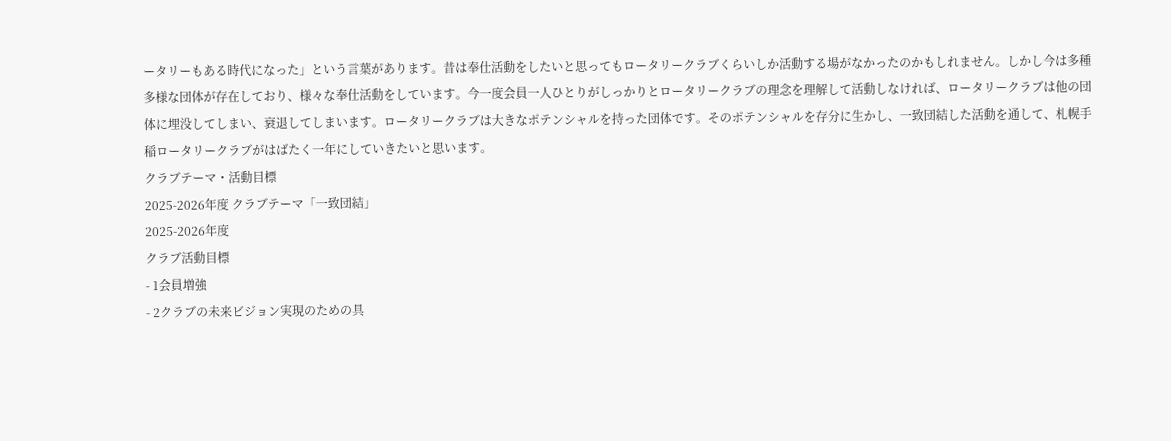ータリーもある時代になった」という言葉があります。昔は奉仕活動をしたいと思ってもロータリークラブくらいしか活動する場がなかったのかもしれません。しかし今は多種多様な団体が存在しており、様々な奉仕活動をしています。今一度会員一人ひとりがしっかりとロータリークラブの理念を理解して活動しなければ、ロータリークラブは他の団体に埋没してしまい、衰退してしまいます。ロータリークラブは大きなポテンシャルを持った団体です。そのポテンシャルを存分に生かし、一致団結した活動を通して、札幌手稲ロータリークラブがはばたく一年にしていきたいと思います。
クラブテーマ・活動目標
2025-2026年度 クラブテーマ「一致団結」
2025-2026年度
クラブ活動目標
- 1会員増強
- 2クラブの未来ビジョン実現のための具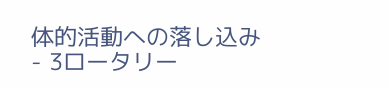体的活動への落し込み
- 3ロータリー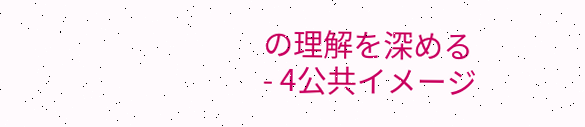の理解を深める
- 4公共イメージ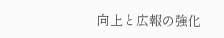向上と広報の強化